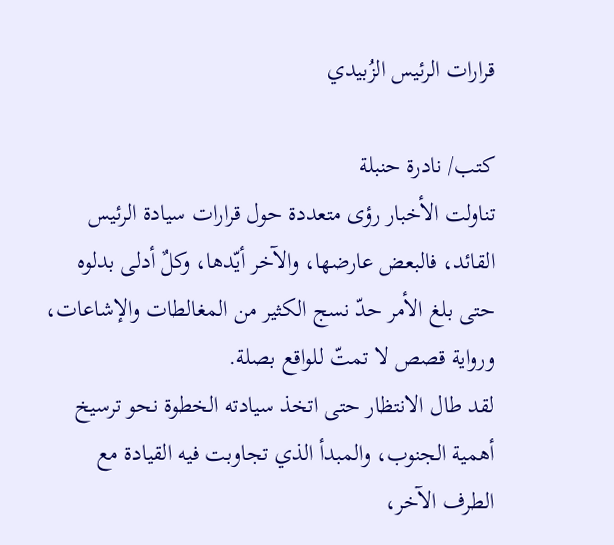قرارات الرئيس الزُبيدي

كتب/ نادرة حنبلة
تناولت الأخبار رؤى متعددة حول قرارات سيادة الرئيس القائد، فالبعض عارضها، والآخر أيّدها، وكلٌ أدلى بدلوه حتى بلغ الأمر حدّ نسج الكثير من المغالطات والإشاعات، ورواية قصص لا تمتّ للواقع بصلة.
لقد طال الانتظار حتى اتخذ سيادته الخطوة نحو ترسيخ أهمية الجنوب، والمبدأ الذي تجاوبت فيه القيادة مع الطرف الآخر،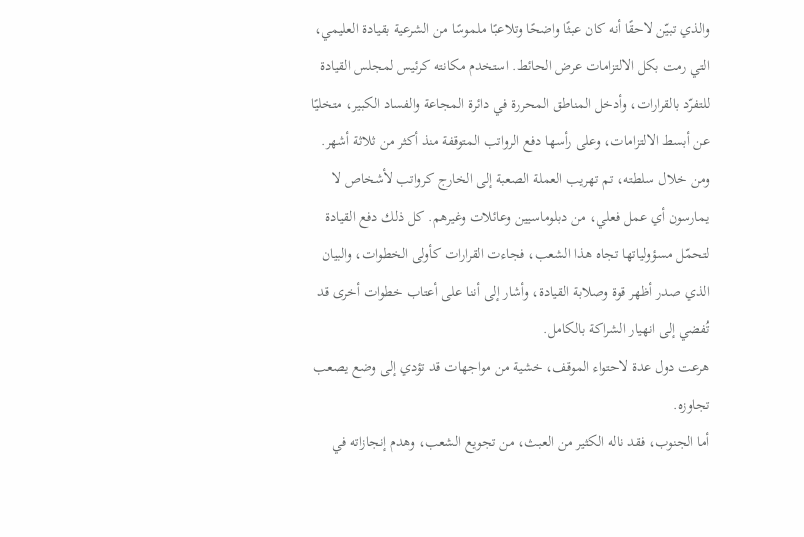والذي تبيّن لاحقًا أنه كان عبثًا واضحًا وتلاعبًا ملموسًا من الشرعية بقيادة العليمي، التي رمت بكل الالتزامات عرض الحائط. استخدم مكانته كرئيس لمجلس القيادة للتفرّد بالقرارات، وأدخل المناطق المحررة في دائرة المجاعة والفساد الكبير، متخليًا عن أبسط الالتزامات، وعلى رأسها دفع الرواتب المتوقفة منذ أكثر من ثلاثة أشهر.
ومن خلال سلطته، تم تهريب العملة الصعبة إلى الخارج كرواتب لأشخاص لا يمارسون أي عمل فعلي، من دبلوماسيين وعائلات وغيرهم. كل ذلك دفع القيادة لتحمّل مسؤولياتها تجاه هذا الشعب، فجاءت القرارات كأولى الخطوات، والبيان الذي صدر أظهر قوة وصلابة القيادة، وأشار إلى أننا على أعتاب خطوات أخرى قد تُفضي إلى انهيار الشراكة بالكامل.
هرعت دول عدة لاحتواء الموقف، خشية من مواجهات قد تؤدي إلى وضع يصعب تجاوزه.
أما الجنوب، فقد ناله الكثير من العبث، من تجويع الشعب، وهدم إنجازاته في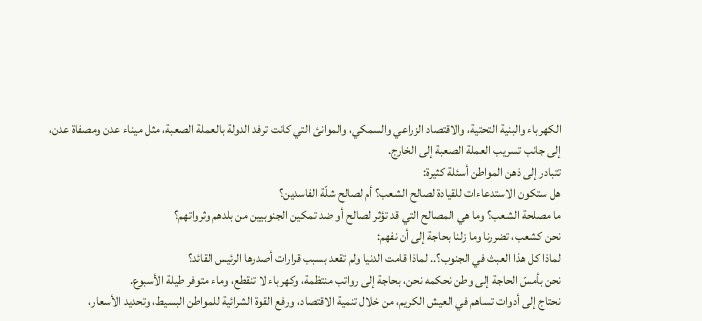الكهرباء والبنية التحتية، والاقتصاد الزراعي والسمكي، والموانئ التي كانت ترفد الدولة بالعملة الصعبة، مثل ميناء عدن ومصفاة عدن، إلى جانب تسريب العملة الصعبة إلى الخارج.
تتبادر إلى ذهن المواطن أسئلة كثيرة:
هل ستكون الاستدعاءات للقيادة لصالح الشعب؟ أم لصالح شلّة الفاسدين؟
ما مصلحة الشعب؟ وما هي المصالح التي قد تؤثر لصالح أو ضد تمكين الجنوبيين من بلدهم وثرواتهم؟
نحن كشعب، تضررنا وما زلنا بحاجة إلى أن نفهم:
لماذا كل هذا العبث في الجنوب؟.. لماذا قامت الدنيا ولم تقعد بسبب قرارات أصدرها الرئيس القائد؟
نحن بأمسّ الحاجة إلى وطن نحكمه نحن، بحاجة إلى رواتب منتظمة، وكهرباء لا تنقطع، وماء متوفر طيلة الأسبوع.
نحتاج إلى أدوات تساهم في العيش الكريم، من خلال تنمية الاقتصاد، ورفع القوة الشرائية للمواطن البسيط، وتحديد الأسعار،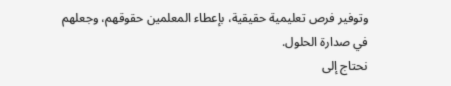وتوفير فرص تعليمية حقيقية، بإعطاء المعلمين حقوقهم، وجعلهم في صدارة الحلول.
نحتاج إلى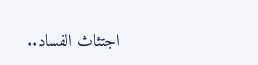اجتثاث الفساد..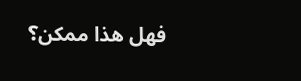فهل هذا ممكن؟